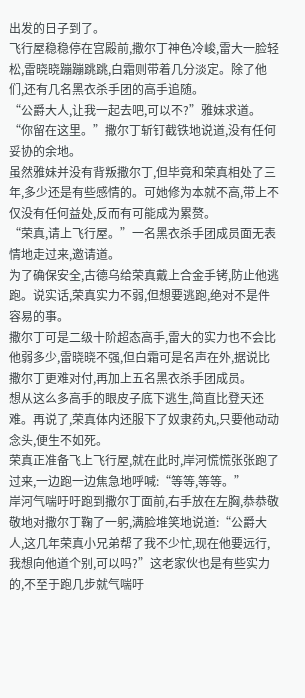出发的日子到了。
飞行屋稳稳停在宫殿前,撒尔丁神色冷峻,雷大一脸轻松,雷晓晓蹦蹦跳跳,白霜则带着几分淡定。除了他们,还有几名黑衣杀手团的高手追随。
“公爵大人,让我一起去吧,可以不?”雅妹求道。
“你留在这里。”撒尔丁斩钉截铁地说道,没有任何妥协的余地。
虽然雅妹并没有背叛撒尔丁,但毕竟和荣真相处了三年,多少还是有些感情的。可她修为本就不高,带上不仅没有任何益处,反而有可能成为累赘。
“荣真,请上飞行屋。”一名黑衣杀手团成员面无表情地走过来,邀请道。
为了确保安全,古德乌给荣真戴上合金手铐,防止他逃跑。说实话,荣真实力不弱,但想要逃跑,绝对不是件容易的事。
撒尔丁可是二级十阶超态高手,雷大的实力也不会比他弱多少,雷晓晓不强,但白霜可是名声在外,据说比撒尔丁更难对付,再加上五名黑衣杀手团成员。
想从这么多高手的眼皮子底下逃生,简直比登天还难。再说了,荣真体内还服下了奴隶药丸,只要他动动念头,便生不如死。
荣真正准备飞上飞行屋,就在此时,岸河慌慌张张跑了过来,一边跑一边焦急地呼喊:“等等,等等。”
岸河气喘吁吁跑到撒尔丁面前,右手放在左胸,恭恭敬敬地对撒尔丁鞠了一躬,满脸堆笑地说道:“公爵大人,这几年荣真小兄弟帮了我不少忙,现在他要远行,我想向他道个别,可以吗?”这老家伙也是有些实力的,不至于跑几步就气喘吁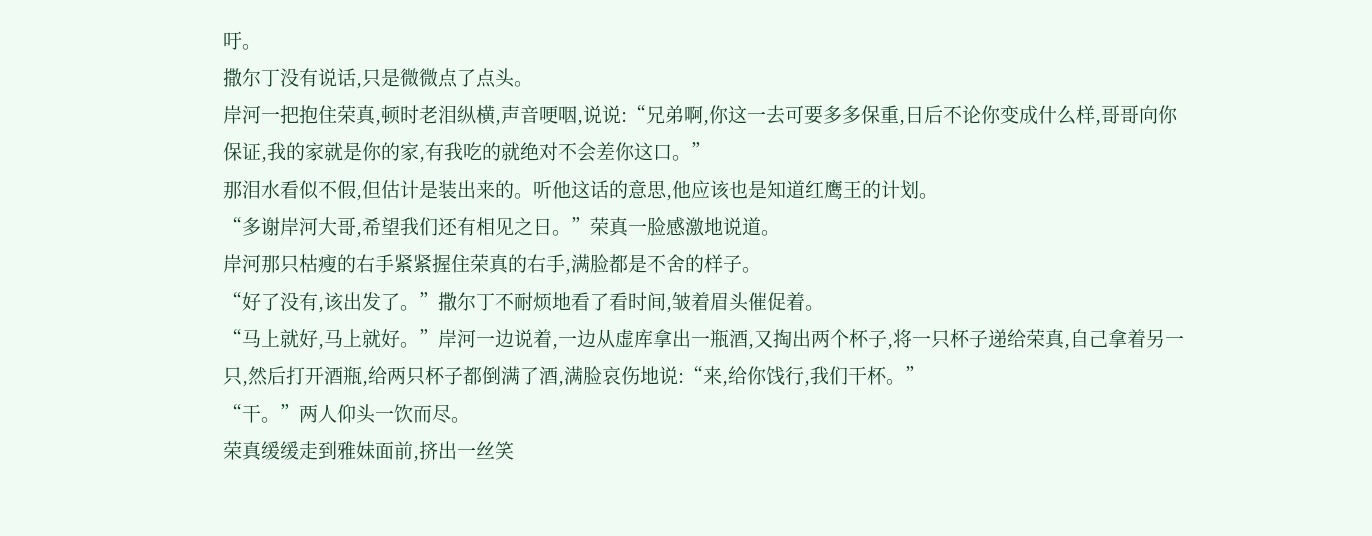吁。
撒尔丁没有说话,只是微微点了点头。
岸河一把抱住荣真,顿时老泪纵横,声音哽咽,说说:“兄弟啊,你这一去可要多多保重,日后不论你变成什么样,哥哥向你保证,我的家就是你的家,有我吃的就绝对不会差你这口。”
那泪水看似不假,但估计是装出来的。听他这话的意思,他应该也是知道红鹰王的计划。
“多谢岸河大哥,希望我们还有相见之日。”荣真一脸感激地说道。
岸河那只枯瘦的右手紧紧握住荣真的右手,满脸都是不舍的样子。
“好了没有,该出发了。”撒尔丁不耐烦地看了看时间,皱着眉头催促着。
“马上就好,马上就好。”岸河一边说着,一边从虚库拿出一瓶酒,又掏出两个杯子,将一只杯子递给荣真,自己拿着另一只,然后打开酒瓶,给两只杯子都倒满了酒,满脸哀伤地说:“来,给你饯行,我们干杯。”
“干。”两人仰头一饮而尽。
荣真缓缓走到雅妹面前,挤出一丝笑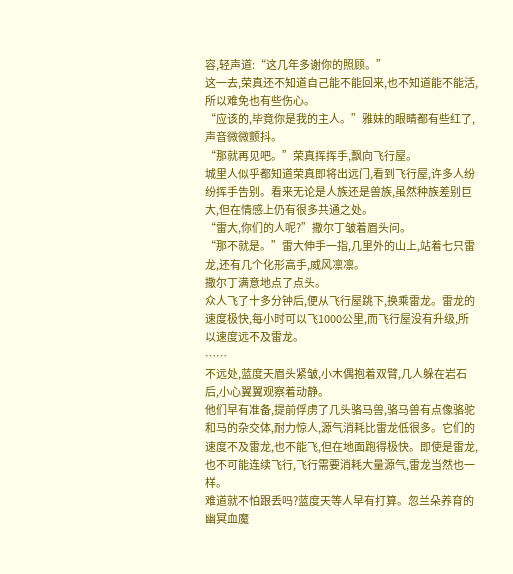容,轻声道:“这几年多谢你的照顾。”
这一去,荣真还不知道自己能不能回来,也不知道能不能活,所以难免也有些伤心。
“应该的,毕竟你是我的主人。”雅妹的眼睛都有些红了,声音微微颤抖。
“那就再见吧。”荣真挥挥手,飘向飞行屋。
城里人似乎都知道荣真即将出远门,看到飞行屋,许多人纷纷挥手告别。看来无论是人族还是兽族,虽然种族差别巨大,但在情感上仍有很多共通之处。
“雷大,你们的人呢?”撒尔丁皱着眉头问。
“那不就是。”雷大伸手一指,几里外的山上,站着七只雷龙,还有几个化形高手,威风凛凛。
撒尔丁满意地点了点头。
众人飞了十多分钟后,便从飞行屋跳下,换乘雷龙。雷龙的速度极快,每小时可以飞1000公里,而飞行屋没有升级,所以速度远不及雷龙。
……
不远处,蓝度天眉头紧皱,小木偶抱着双臂,几人躲在岩石后,小心翼翼观察着动静。
他们早有准备,提前俘虏了几头骆马兽,骆马兽有点像骆驼和马的杂交体,耐力惊人,源气消耗比雷龙低很多。它们的速度不及雷龙,也不能飞,但在地面跑得极快。即使是雷龙,也不可能连续飞行,飞行需要消耗大量源气,雷龙当然也一样。
难道就不怕跟丢吗?蓝度天等人早有打算。忽兰朵养育的幽冥血魔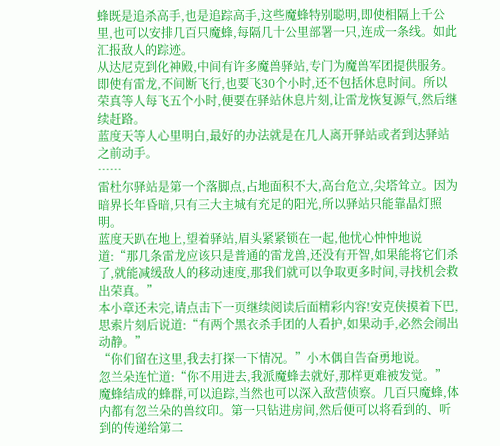蜂既是追杀高手,也是追踪高手,这些魔蜂特别聪明,即使相隔上千公里,也可以安排几百只魔蜂,每隔几十公里部署一只,连成一条线。如此汇报敌人的踪迹。
从达尼克到化神殿,中间有许多魔兽驿站,专门为魔兽军团提供服务。即使有雷龙,不间断飞行,也要飞30个小时,还不包括休息时间。所以荣真等人每飞五个小时,便要在驿站休息片刻,让雷龙恢复源气,然后继续赶路。
蓝度天等人心里明白,最好的办法就是在几人离开驿站或者到达驿站之前动手。
……
雷杜尔驿站是第一个落脚点,占地面积不大,高台危立,尖塔耸立。因为暗界长年昏暗,只有三大主城有充足的阳光,所以驿站只能靠晶灯照明。
蓝度天趴在地上,望着驿站,眉头紧紧锁在一起,他忧心忡忡地说道:“那几条雷龙应该只是普通的雷龙兽,还没有开智,如果能将它们杀了,就能减缓敌人的移动速度,那我们就可以争取更多时间,寻找机会救出荣真。”
本小章还未完,请点击下一页继续阅读后面精彩内容!安克侠摸着下巴,思索片刻后说道:“有两个黑衣杀手团的人看护,如果动手,必然会闹出动静。”
“你们留在这里,我去打探一下情况。”小木偶自告奋勇地说。
忽兰朵连忙道:“你不用进去,我派魔蜂去就好,那样更难被发觉。”
魔蜂结成的蜂群,可以追踪,当然也可以深入敌营侦察。几百只魔蜂,体内都有忽兰朵的兽纹印。第一只钻进房间,然后便可以将看到的、听到的传递给第二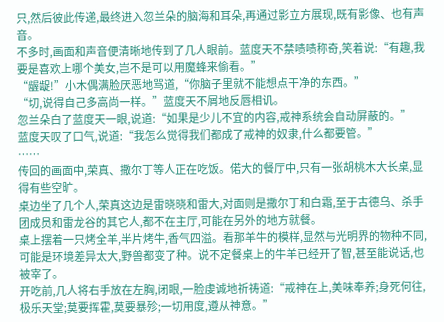只,然后彼此传递,最终进入忽兰朵的脑海和耳朵,再通过影立方展现,既有影像、也有声音。
不多时,画面和声音便清晰地传到了几人眼前。蓝度天不禁啧啧称奇,笑着说:“有趣,我要是喜欢上哪个美女,岂不是可以用魔蜂来偷看。”
“龌龊!”小木偶满脸厌恶地骂道,“你脑子里就不能想点干净的东西。”
“切,说得自己多高尚一样。”蓝度天不屑地反唇相讥。
忽兰朵白了蓝度天一眼,说道:“如果是少儿不宜的内容,戒神系统会自动屏蔽的。”
蓝度天叹了口气,说道:“我怎么觉得我们都成了戒神的奴隶,什么都要管。”
……
传回的画面中,荣真、撒尔丁等人正在吃饭。偌大的餐厅中,只有一张胡桃木大长桌,显得有些空旷。
桌边坐了几个人,荣真这边是雷晓晓和雷大,对面则是撒尔丁和白霜,至于古德乌、杀手团成员和雷龙谷的其它人,都不在主厅,可能在另外的地方就餐。
桌上摆着一只烤全羊,半片烤牛,香气四溢。看那羊牛的模样,显然与光明界的物种不同,可能是环境差异太大,野兽都变了种。说不定餐桌上的牛羊已经开了智,甚至能说话,也被宰了。
开吃前,几人将右手放在左胸,闭眼,一脸虔诚地祈祷道:“戒神在上,美味奉养;身死何往,极乐天堂;莫要挥霍,莫要暴殄;一切用度,遵从神意。”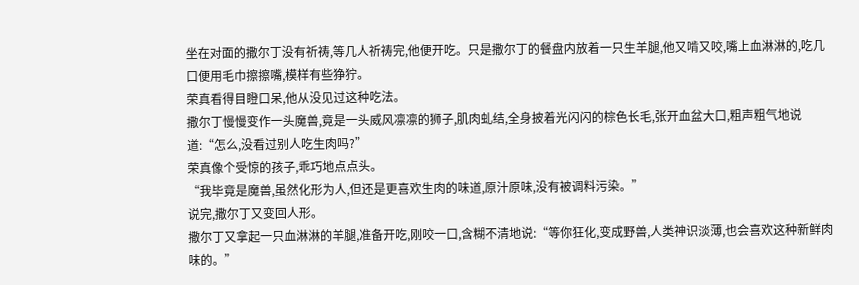坐在对面的撒尔丁没有祈祷,等几人祈祷完,他便开吃。只是撒尔丁的餐盘内放着一只生羊腿,他又啃又咬,嘴上血淋淋的,吃几口便用毛巾擦擦嘴,模样有些狰狞。
荣真看得目瞪口呆,他从没见过这种吃法。
撒尔丁慢慢变作一头魔兽,竟是一头威风凛凛的狮子,肌肉虬结,全身披着光闪闪的棕色长毛,张开血盆大口,粗声粗气地说道:“怎么,没看过别人吃生肉吗?”
荣真像个受惊的孩子,乖巧地点点头。
“我毕竟是魔兽,虽然化形为人,但还是更喜欢生肉的味道,原汁原味,没有被调料污染。”
说完,撒尔丁又变回人形。
撒尔丁又拿起一只血淋淋的羊腿,准备开吃,刚咬一口,含糊不清地说:“等你狂化,变成野兽,人类神识淡薄,也会喜欢这种新鲜肉味的。”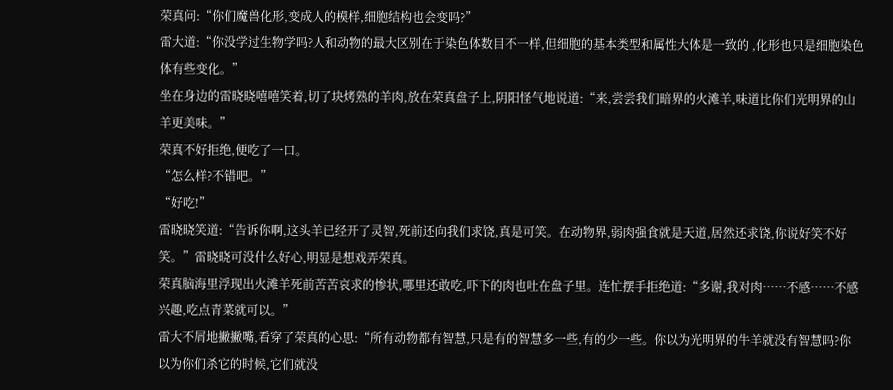荣真问:“你们魔兽化形,变成人的模样,细胞结构也会变吗?”
雷大道:“你没学过生物学吗?人和动物的最大区别在于染色体数目不一样,但细胞的基本类型和属性大体是一致的 ,化形也只是细胞染色体有些变化。”
坐在身边的雷晓晓嘻嘻笑着,切了块烤熟的羊肉,放在荣真盘子上,阴阳怪气地说道:“来,尝尝我们暗界的火滩羊,味道比你们光明界的山羊更美味。”
荣真不好拒绝,便吃了一口。
“怎么样?不错吧。”
“好吃!”
雷晓晓笑道:“告诉你啊,这头羊已经开了灵智,死前还向我们求饶,真是可笑。在动物界,弱肉强食就是天道,居然还求饶,你说好笑不好笑。”雷晓晓可没什么好心,明显是想戏弄荣真。
荣真脑海里浮现出火滩羊死前苦苦哀求的惨状,哪里还敢吃,吓下的肉也吐在盘子里。连忙摆手拒绝道:“多谢,我对肉……不感……不感兴趣,吃点青菜就可以。”
雷大不屑地撇撇嘴,看穿了荣真的心思:“所有动物都有智慧,只是有的智慧多一些,有的少一些。你以为光明界的牛羊就没有智慧吗?你以为你们杀它的时候,它们就没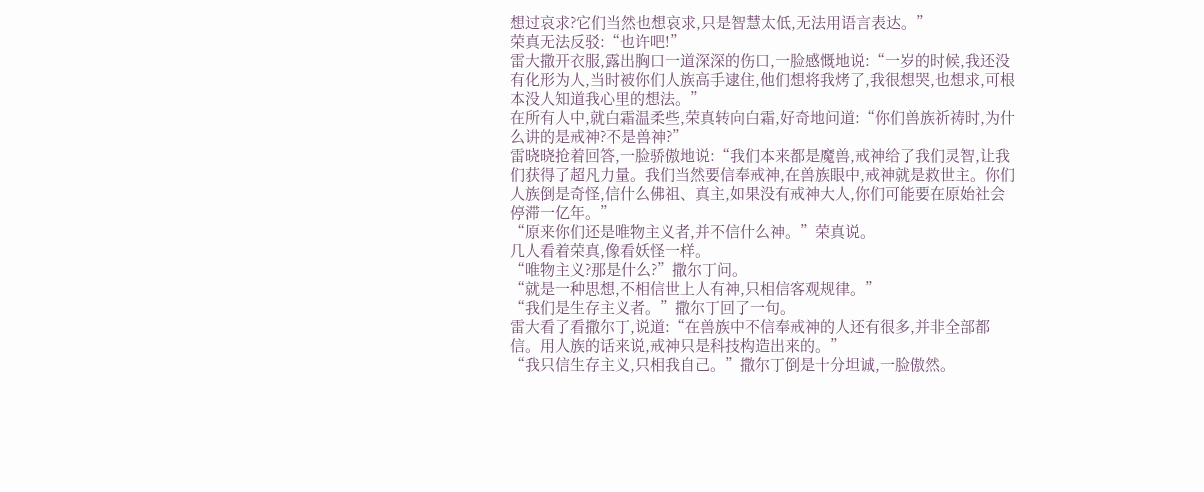想过哀求?它们当然也想哀求,只是智慧太低,无法用语言表达。”
荣真无法反驳:“也许吧!”
雷大撒开衣服,露出胸口一道深深的伤口,一脸感慨地说:“一岁的时候,我还没有化形为人,当时被你们人族高手逮住,他们想将我烤了,我很想哭,也想求,可根本没人知道我心里的想法。”
在所有人中,就白霜温柔些,荣真转向白霜,好奇地问道:“你们兽族祈祷时,为什么讲的是戒神?不是兽神?”
雷晓晓抢着回答,一脸骄傲地说:“我们本来都是魔兽,戒神给了我们灵智,让我们获得了超凡力量。我们当然要信奉戒神,在兽族眼中,戒神就是救世主。你们人族倒是奇怪,信什么佛祖、真主,如果没有戒神大人,你们可能要在原始社会停滞一亿年。”
“原来你们还是唯物主义者,并不信什么神。”荣真说。
几人看着荣真,像看妖怪一样。
“唯物主义?那是什么?”撒尔丁问。
“就是一种思想,不相信世上人有神,只相信客观规律。”
“我们是生存主义者。”撒尔丁回了一句。
雷大看了看撒尔丁,说道:“在兽族中不信奉戒神的人还有很多,并非全部都信。用人族的话来说,戒神只是科技构造出来的。”
“我只信生存主义,只相我自己。”撒尔丁倒是十分坦诚,一脸傲然。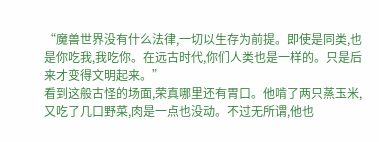“魔兽世界没有什么法律,一切以生存为前提。即使是同类,也是你吃我,我吃你。在远古时代,你们人类也是一样的。只是后来才变得文明起来。”
看到这般古怪的场面,荣真哪里还有胃口。他啃了两只蒸玉米,又吃了几口野菜,肉是一点也没动。不过无所谓,他也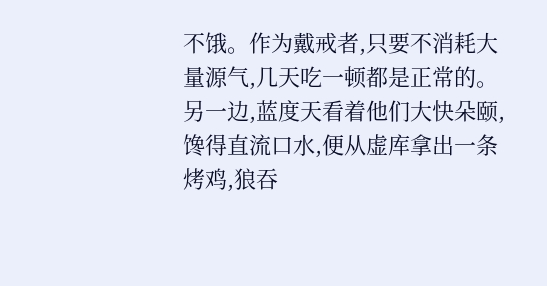不饿。作为戴戒者,只要不消耗大量源气,几天吃一顿都是正常的。
另一边,蓝度天看着他们大快朵颐,馋得直流口水,便从虚库拿出一条烤鸡,狼吞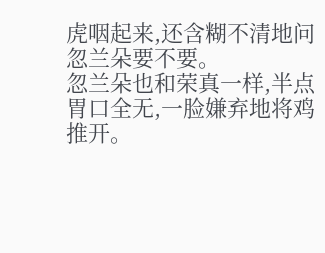虎咽起来,还含糊不清地问忽兰朵要不要。
忽兰朵也和荣真一样,半点胃口全无,一脸嫌弃地将鸡推开。